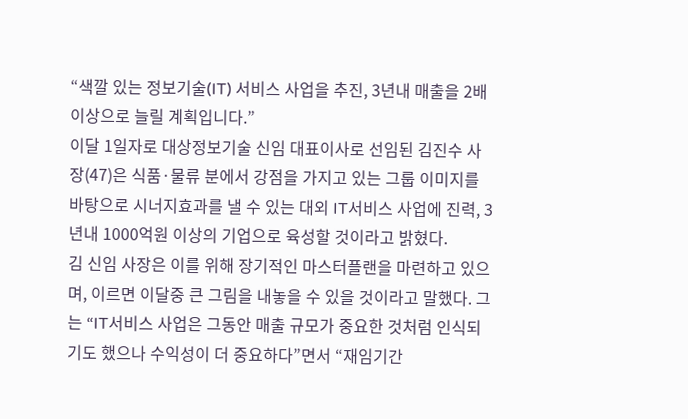“색깔 있는 정보기술(IT) 서비스 사업을 추진, 3년내 매출을 2배 이상으로 늘릴 계획입니다.”
이달 1일자로 대상정보기술 신임 대표이사로 선임된 김진수 사장(47)은 식품·물류 분에서 강점을 가지고 있는 그룹 이미지를 바탕으로 시너지효과를 낼 수 있는 대외 IT서비스 사업에 진력, 3년내 1000억원 이상의 기업으로 육성할 것이라고 밝혔다.
김 신임 사장은 이를 위해 장기적인 마스터플랜을 마련하고 있으며, 이르면 이달중 큰 그림을 내놓을 수 있을 것이라고 말했다. 그는 “IT서비스 사업은 그동안 매출 규모가 중요한 것처럼 인식되기도 했으나 수익성이 더 중요하다”면서 “재임기간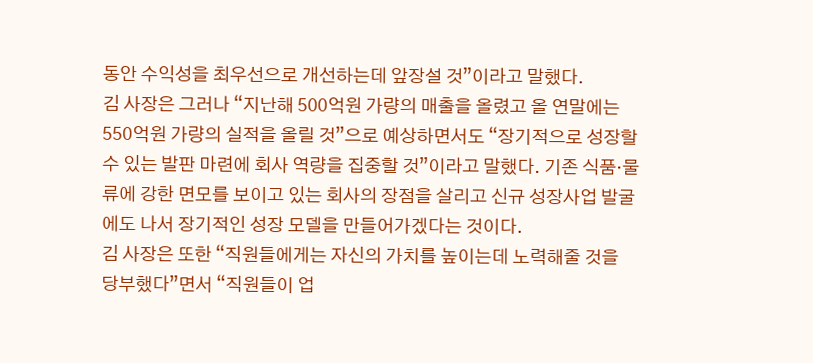동안 수익성을 최우선으로 개선하는데 앞장설 것”이라고 말했다.
김 사장은 그러나 “지난해 500억원 가량의 매출을 올렸고 올 연말에는 550억원 가량의 실적을 올릴 것”으로 예상하면서도 “장기적으로 성장할 수 있는 발판 마련에 회사 역량을 집중할 것”이라고 말했다. 기존 식품·물류에 강한 면모를 보이고 있는 회사의 장점을 살리고 신규 성장사업 발굴에도 나서 장기적인 성장 모델을 만들어가겠다는 것이다.
김 사장은 또한 “직원들에게는 자신의 가치를 높이는데 노력해줄 것을 당부했다”면서 “직원들이 업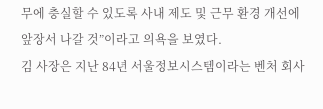무에 충실할 수 있도록 사내 제도 및 근무 환경 개선에 앞장서 나갈 것”이라고 의욕을 보였다.
김 사장은 지난 84년 서울정보시스템이라는 벤처 회사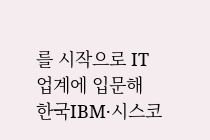를 시작으로 IT업계에 입문해 한국IBM·시스코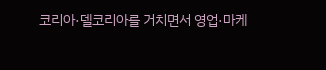코리아·델코리아를 거치면서 영업·마케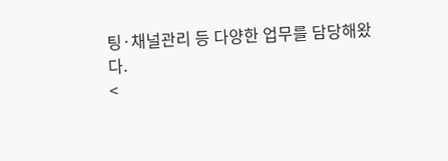팅·채널관리 등 다양한 업무를 담당해왔다.
<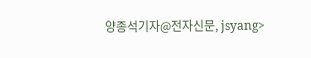양종석기자@전자신문, jsyang>